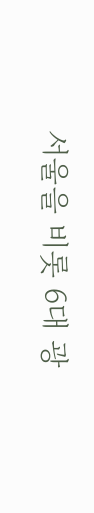서울을 비롯 6대 광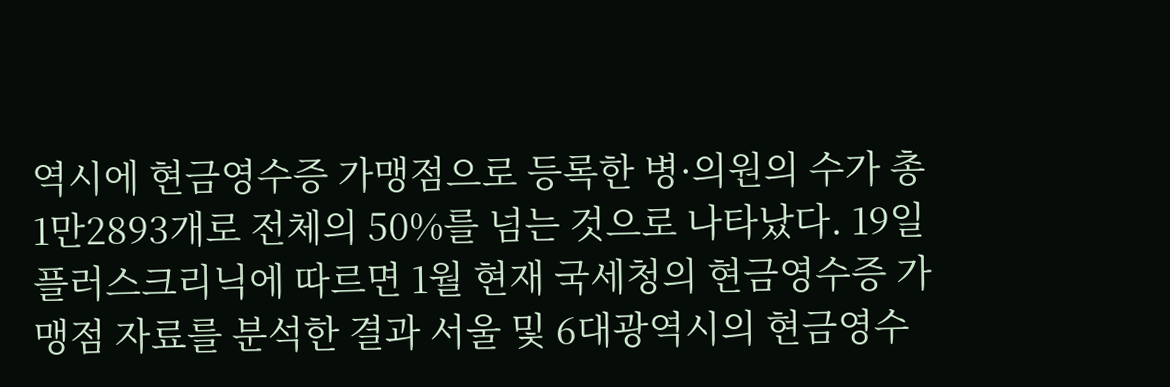역시에 현금영수증 가맹점으로 등록한 병·의원의 수가 총 1만2893개로 전체의 50%를 넘는 것으로 나타났다. 19일 플러스크리닉에 따르면 1월 현재 국세청의 현금영수증 가맹점 자료를 분석한 결과 서울 및 6대광역시의 현금영수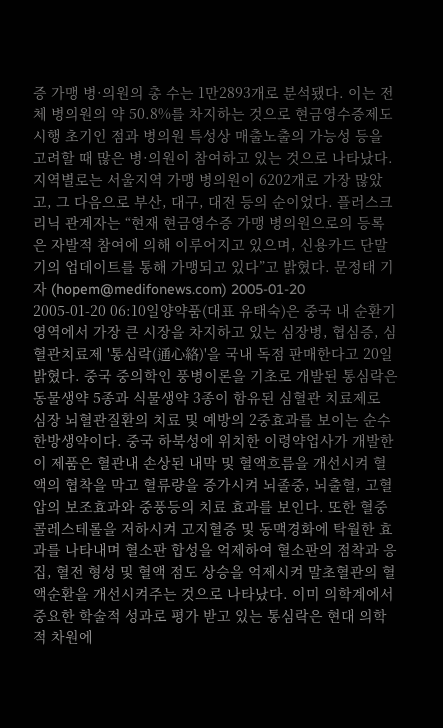증 가맹 병·의원의 총 수는 1만2893개로 분석됐다. 이는 전체 병의원의 약 50.8%를 차지하는 것으로 현금영수증제도 시행 초기인 점과 병의원 특성상 매출노출의 가능성 등을 고려할 때 많은 병·의원이 참여하고 있는 것으로 나타났다. 지역별로는 서울지역 가맹 병의원이 6202개로 가장 많았고, 그 다음으로 부산, 대구, 대전 등의 순이었다. 플러스크리닉 관계자는 “현재 현금영수증 가맹 병의원으로의 등록은 자발적 참여에 의해 이루어지고 있으며, 신용카드 단말기의 업데이트를 통해 가맹되고 있다”고 밝혔다. 문정태 기자 (hopem@medifonews.com) 2005-01-20
2005-01-20 06:10일양약품(대표 유태숙)은 중국 내 순환기 영역에서 가장 큰 시장을 차지하고 있는 심장병, 협심증, 심혈관치료제 '통심락(通心絡)'을 국내 독점 판매한다고 20일 밝혔다. 중국 중의학인 풍병이론을 기초로 개발된 통심락은 동물생약 5종과 식물생약 3종이 함유된 심혈관 치료제로 심장 뇌혈관질환의 치료 및 예방의 2중효과를 보이는 순수 한방생약이다. 중국 하북성에 위치한 이령약업사가 개발한 이 제품은 혈관내 손상된 내막 및 혈액흐름을 개선시켜 혈액의 협착을 막고 혈류량을 증가시켜 뇌졸중, 뇌출혈, 고혈압의 보조효과와 중풍등의 치료 효과를 보인다. 또한 혈중 콜레스테롤을 저하시켜 고지혈증 및 동맥경화에 탁월한 효과를 나타내며 혈소판 합성을 억제하여 혈소판의 점착과 응집, 혈전 형성 및 혈액 점도 상승을 억제시켜 말초혈관의 혈액순환을 개선시켜주는 것으로 나타났다. 이미 의학계에서 중요한 학술적 성과로 평가 받고 있는 통심락은 현대 의학적 차원에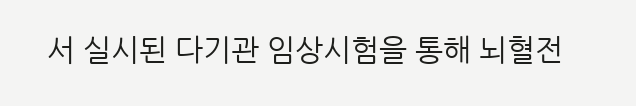서 실시된 다기관 임상시험을 통해 뇌혈전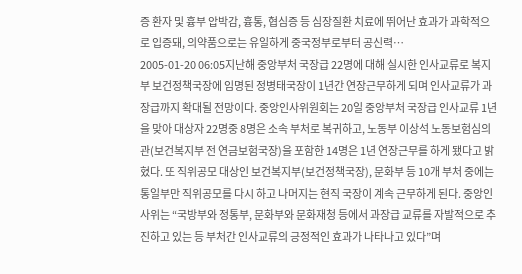증 환자 및 흉부 압박감, 흉통, 협심증 등 심장질환 치료에 뛰어난 효과가 과학적으로 입증돼, 의약품으로는 유일하게 중국정부로부터 공신력…
2005-01-20 06:05지난해 중앙부처 국장급 22명에 대해 실시한 인사교류로 복지부 보건정책국장에 임명된 정병태국장이 1년간 연장근무하게 되며 인사교류가 과장급까지 확대될 전망이다. 중앙인사위원회는 20일 중앙부처 국장급 인사교류 1년을 맞아 대상자 22명중 8명은 소속 부처로 복귀하고, 노동부 이상석 노동보험심의관(보건복지부 전 연금보험국장)을 포함한 14명은 1년 연장근무를 하게 됐다고 밝혔다. 또 직위공모 대상인 보건복지부(보건정책국장), 문화부 등 10개 부처 중에는 통일부만 직위공모를 다시 하고 나머지는 현직 국장이 계속 근무하게 된다. 중앙인사위는 “국방부와 정통부, 문화부와 문화재청 등에서 과장급 교류를 자발적으로 추진하고 있는 등 부처간 인사교류의 긍정적인 효과가 나타나고 있다”며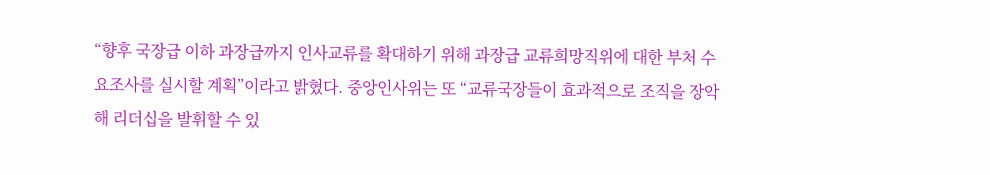“향후 국장급 이하 과장급까지 인사교류를 확대하기 위해 과장급 교류희망직위에 대한 부처 수요조사를 실시할 계획”이라고 밝혔다. 중앙인사위는 또 “교류국장들이 효과적으로 조직을 장악해 리더십을 발휘할 수 있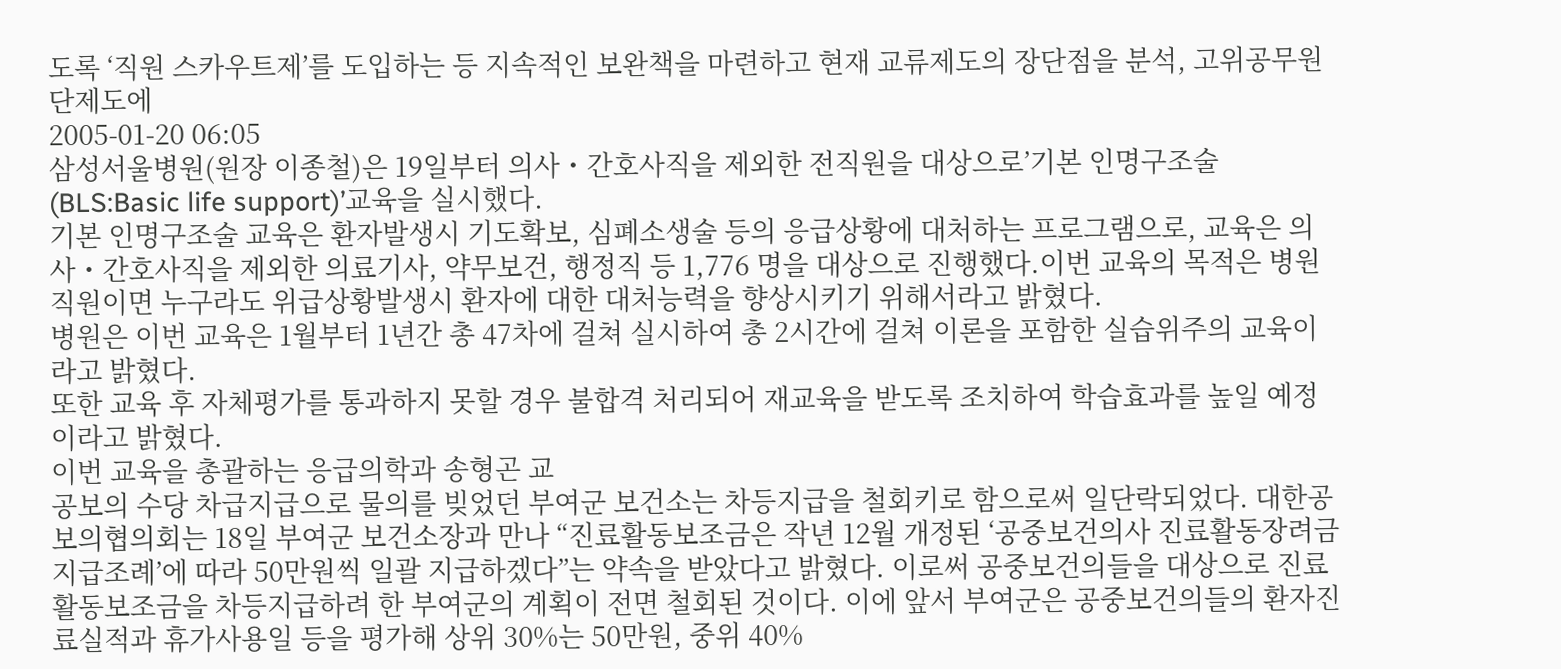도록 ‘직원 스카우트제’를 도입하는 등 지속적인 보완책을 마련하고 현재 교류제도의 장단점을 분석, 고위공무원단제도에
2005-01-20 06:05
삼성서울병원(원장 이종철)은 19일부터 의사・간호사직을 제외한 전직원을 대상으로’기본 인명구조술(BLS:Basic life support)’교육을 실시했다.
기본 인명구조술 교육은 환자발생시 기도확보, 심폐소생술 등의 응급상황에 대처하는 프로그램으로, 교육은 의사・간호사직을 제외한 의료기사, 약무보건, 행정직 등 1,776 명을 대상으로 진행했다.이번 교육의 목적은 병원직원이면 누구라도 위급상황발생시 환자에 대한 대처능력을 향상시키기 위해서라고 밝혔다.
병원은 이번 교육은 1월부터 1년간 총 47차에 걸쳐 실시하여 총 2시간에 걸쳐 이론을 포함한 실습위주의 교육이라고 밝혔다.
또한 교육 후 자체평가를 통과하지 못할 경우 불합격 처리되어 재교육을 받도록 조치하여 학습효과를 높일 예정이라고 밝혔다.
이번 교육을 총괄하는 응급의학과 송형곤 교
공보의 수당 차급지급으로 물의를 빚었던 부여군 보건소는 차등지급을 철회키로 함으로써 일단락되었다. 대한공보의협의회는 18일 부여군 보건소장과 만나 “진료활동보조금은 작년 12월 개정된 ‘공중보건의사 진료활동장려금 지급조례’에 따라 50만원씩 일괄 지급하겠다”는 약속을 받았다고 밝혔다. 이로써 공중보건의들을 대상으로 진료활동보조금을 차등지급하려 한 부여군의 계획이 전면 철회된 것이다. 이에 앞서 부여군은 공중보건의들의 환자진료실적과 휴가사용일 등을 평가해 상위 30%는 50만원, 중위 40%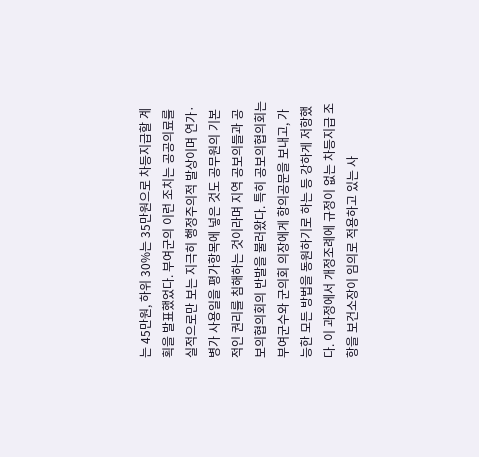는 45만원, 하위 30%는 35만원으로 차등지급할 계획을 발표했었다. 부여군의 이런 조치는 공공의료를 실적으로만 보는 지극히 행정주의적 발상이며 연가·병가 사용일을 평가항목에 넣은 것도 공무원의 기본적인 권리를 침해하는 것이라며 지역 공보의들과 공보의협의회의 반발을 불러왔다. 특히 공보의협의회는 부여군수와 군의회 의장에게 항의공문을 보내고, 가능한 모든 방법을 동원하기로 하는 등 강하게 저항했다. 이 과정에서 개정조례에 규정이 없는 차등지급 조항을 보건소장이 임의로 적용하고 있는 사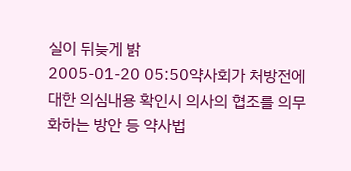실이 뒤늦게 밝
2005-01-20 05:50약사회가 처방전에 대한 의심내용 확인시 의사의 협조를 의무화하는 방안 등 약사법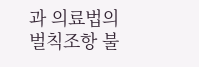과 의료법의 벌칙조항 불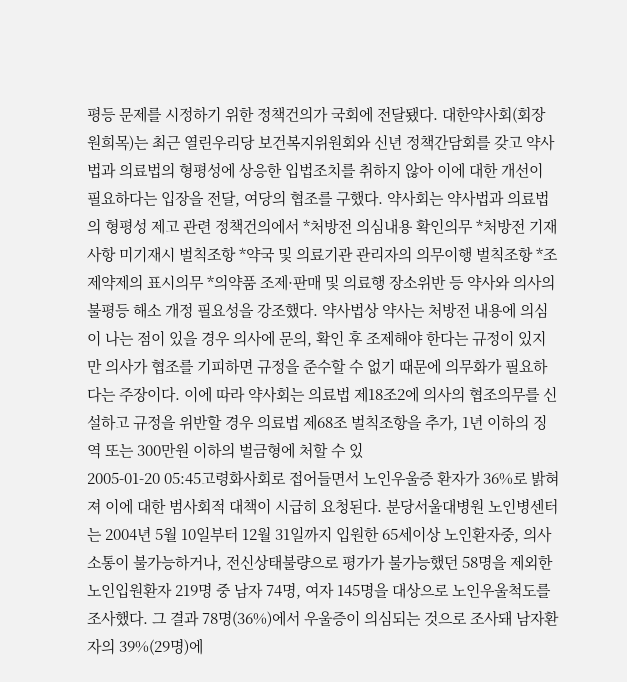평등 문제를 시정하기 위한 정책건의가 국회에 전달됐다. 대한약사회(회장 원희목)는 최근 열린우리당 보건복지위원회와 신년 정책간담회를 갖고 약사법과 의료법의 형평성에 상응한 입법조치를 취하지 않아 이에 대한 개선이 필요하다는 입장을 전달, 여당의 협조를 구했다. 약사회는 약사법과 의료법의 형평성 제고 관련 정책건의에서 *처방전 의심내용 확인의무 *처방전 기재사항 미기재시 벌칙조항 *약국 및 의료기관 관리자의 의무이행 벌칙조항 *조제약제의 표시의무 *의약품 조제·판매 및 의료행 장소위반 등 약사와 의사의 불평등 해소 개정 필요성을 강조했다. 약사법상 약사는 처방전 내용에 의심이 나는 점이 있을 경우 의사에 문의, 확인 후 조제해야 한다는 규정이 있지만 의사가 협조를 기피하면 규정을 준수할 수 없기 때문에 의무화가 필요하다는 주장이다. 이에 따라 약사회는 의료법 제18조2에 의사의 협조의무를 신설하고 규정을 위반할 경우 의료법 제68조 벌칙조항을 추가, 1년 이하의 징역 또는 300만원 이하의 벌금형에 처할 수 있
2005-01-20 05:45고령화사회로 접어들면서 노인우울증 환자가 36%로 밝혀져 이에 대한 범사회적 대책이 시급히 요청된다. 분당서울대병원 노인병센터는 2004년 5월 10일부터 12월 31일까지 입원한 65세이상 노인환자중, 의사소통이 불가능하거나, 전신상태불량으로 평가가 불가능했던 58명을 제외한 노인입원환자 219명 중 남자 74명, 여자 145명을 대상으로 노인우울척도를 조사했다. 그 결과 78명(36%)에서 우울증이 의심되는 것으로 조사돼 남자환자의 39%(29명)에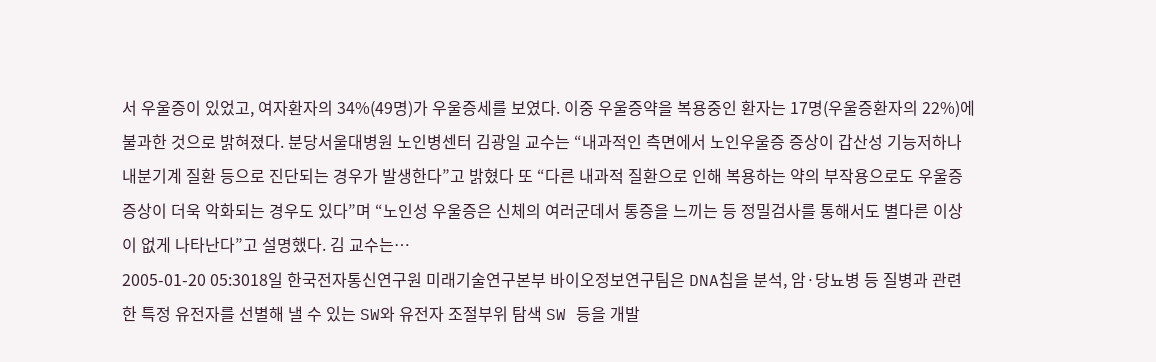서 우울증이 있었고, 여자환자의 34%(49명)가 우울증세를 보였다. 이중 우울증약을 복용중인 환자는 17명(우울증환자의 22%)에 불과한 것으로 밝혀졌다. 분당서울대병원 노인병센터 김광일 교수는 “내과적인 측면에서 노인우울증 증상이 갑산성 기능저하나 내분기계 질환 등으로 진단되는 경우가 발생한다”고 밝혔다 또 “다른 내과적 질환으로 인해 복용하는 약의 부작용으로도 우울증 증상이 더욱 악화되는 경우도 있다”며 “노인성 우울증은 신체의 여러군데서 통증을 느끼는 등 정밀검사를 통해서도 별다른 이상이 없게 나타난다”고 설명했다. 김 교수는…
2005-01-20 05:3018일 한국전자통신연구원 미래기술연구본부 바이오정보연구팀은 DNA칩을 분석, 암·당뇨병 등 질병과 관련한 특정 유전자를 선별해 낼 수 있는 SW와 유전자 조절부위 탐색 SW 등을 개발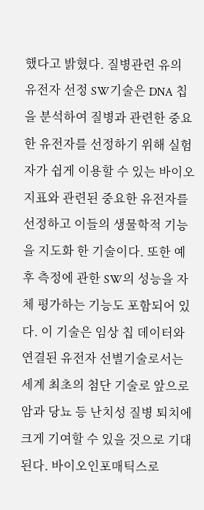했다고 밝혔다. 질병관련 유의 유전자 선정 SW기술은 DNA 칩을 분석하여 질병과 관련한 중요한 유전자를 선정하기 위해 실험자가 쉽게 이용할 수 있는 바이오 지표와 관련된 중요한 유전자를 선정하고 이들의 생물학적 기능을 지도화 한 기술이다. 또한 예후 측정에 관한 SW의 성능을 자체 평가하는 기능도 포함되어 있다. 이 기술은 임상 칩 데이터와 연결된 유전자 선별기술로서는 세계 최초의 첨단 기술로 앞으로 암과 당뇨 등 난치성 질병 퇴치에 크게 기여할 수 있을 것으로 기대된다. 바이오인포매틱스로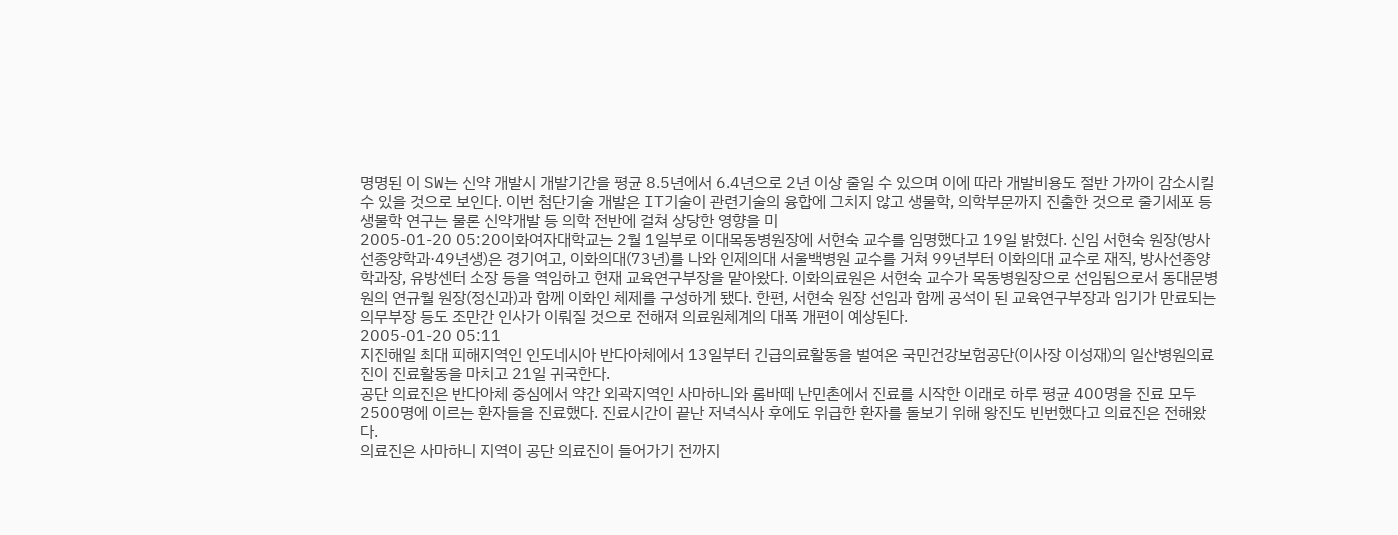명명된 이 SW는 신약 개발시 개발기간을 평균 8.5년에서 6.4년으로 2년 이상 줄일 수 있으며 이에 따라 개발비용도 절반 가까이 감소시킬 수 있을 것으로 보인다. 이번 첨단기술 개발은 IT기술이 관련기술의 융합에 그치지 않고 생물학, 의학부문까지 진출한 것으로 줄기세포 등 생물학 연구는 물론 신약개발 등 의학 전반에 걸쳐 상당한 영향을 미
2005-01-20 05:20이화여자대학교는 2월 1일부로 이대목동병원장에 서현숙 교수를 임명했다고 19일 밝혔다. 신임 서현숙 원장(방사선종양학과·49년생)은 경기여고, 이화의대(73년)를 나와 인제의대 서울백병원 교수를 거쳐 99년부터 이화의대 교수로 재직, 방사선종양학과장, 유방센터 소장 등을 역임하고 현재 교육연구부장을 맡아왔다. 이화의료원은 서현숙 교수가 목동병원장으로 선임됨으로서 동대문병원의 연규월 원장(정신과)과 함께 이화인 체제를 구성하게 됐다. 한편, 서현숙 원장 선임과 함께 공석이 된 교육연구부장과 임기가 만료되는 의무부장 등도 조만간 인사가 이뤄질 것으로 전해져 의료원체계의 대폭 개편이 예상된다.
2005-01-20 05:11
지진해일 최대 피해지역인 인도네시아 반다아체에서 13일부터 긴급의료활동을 벌여온 국민건강보험공단(이사장 이성재)의 일산병원의료진이 진료활동을 마치고 21일 귀국한다.
공단 의료진은 반다아체 중심에서 약간 외곽지역인 사마하니와 롬바떼 난민촌에서 진료를 시작한 이래로 하루 평균 400명을 진료 모두 2500명에 이르는 환자들을 진료했다. 진료시간이 끝난 저녁식사 후에도 위급한 환자를 돌보기 위해 왕진도 빈번했다고 의료진은 전해왔다.
의료진은 사마하니 지역이 공단 의료진이 들어가기 전까지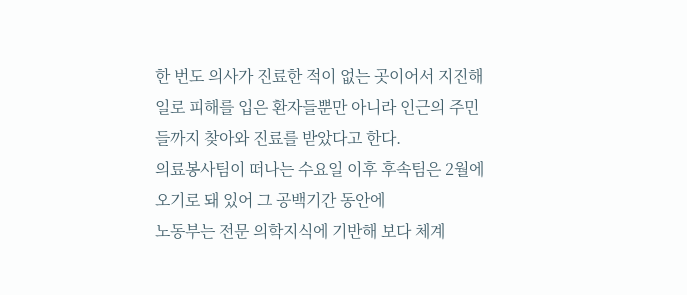한 번도 의사가 진료한 적이 없는 곳이어서 지진해일로 피해를 입은 환자들뿐만 아니라 인근의 주민들까지 찾아와 진료를 받았다고 한다.
의료봉사팀이 떠나는 수요일 이후 후속팀은 2월에 오기로 돼 있어 그 공백기간 동안에
노동부는 전문 의학지식에 기반해 보다 체계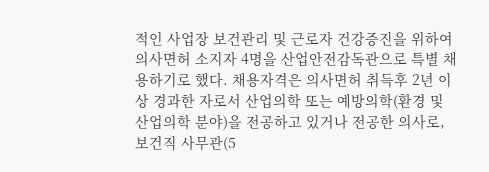적인 사업장 보건관리 및 근로자 건강증진을 위하여 의사면허 소지자 4명을 산업안전감독관으로 특별 채용하기로 했다. 채용자격은 의사면허 취득후 2년 이상 경과한 자로서 산업의학 또는 예방의학(환경 및 산업의학 분야)을 전공하고 있거나 전공한 의사로, 보건직 사무관(5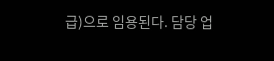급)으로 임용된다. 담당 업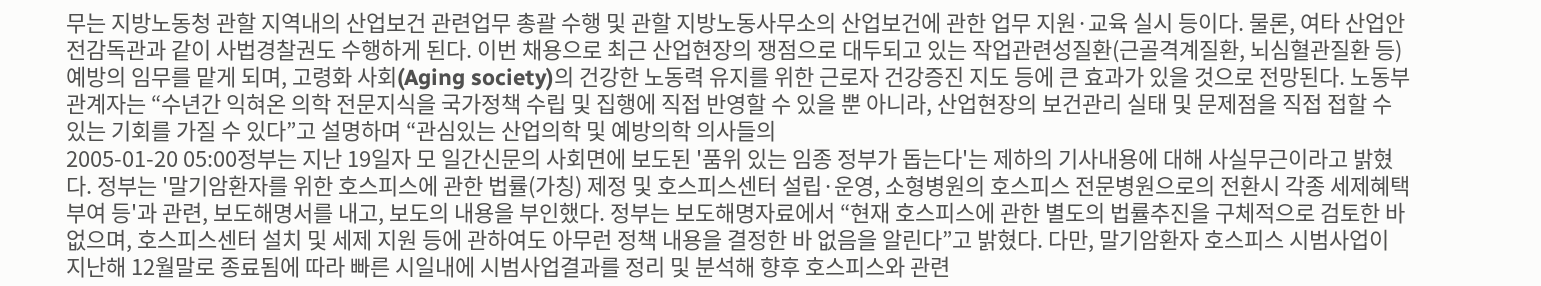무는 지방노동청 관할 지역내의 산업보건 관련업무 총괄 수행 및 관할 지방노동사무소의 산업보건에 관한 업무 지원·교육 실시 등이다. 물론, 여타 산업안전감독관과 같이 사법경찰권도 수행하게 된다. 이번 채용으로 최근 산업현장의 쟁점으로 대두되고 있는 작업관련성질환(근골격계질환, 뇌심혈관질환 등) 예방의 임무를 맡게 되며, 고령화 사회(Aging society)의 건강한 노동력 유지를 위한 근로자 건강증진 지도 등에 큰 효과가 있을 것으로 전망된다. 노동부 관계자는 “수년간 익혀온 의학 전문지식을 국가정책 수립 및 집행에 직접 반영할 수 있을 뿐 아니라, 산업현장의 보건관리 실태 및 문제점을 직접 접할 수 있는 기회를 가질 수 있다”고 설명하며 “관심있는 산업의학 및 예방의학 의사들의
2005-01-20 05:00정부는 지난 19일자 모 일간신문의 사회면에 보도된 '품위 있는 임종 정부가 돕는다'는 제하의 기사내용에 대해 사실무근이라고 밝혔다. 정부는 '말기암환자를 위한 호스피스에 관한 법률(가칭) 제정 및 호스피스센터 설립·운영, 소형병원의 호스피스 전문병원으로의 전환시 각종 세제혜택 부여 등'과 관련, 보도해명서를 내고, 보도의 내용을 부인했다. 정부는 보도해명자료에서 “현재 호스피스에 관한 별도의 법률추진을 구체적으로 검토한 바 없으며, 호스피스센터 설치 및 세제 지원 등에 관하여도 아무런 정책 내용을 결정한 바 없음을 알린다”고 밝혔다. 다만, 말기암환자 호스피스 시범사업이 지난해 12월말로 종료됨에 따라 빠른 시일내에 시범사업결과를 정리 및 분석해 향후 호스피스와 관련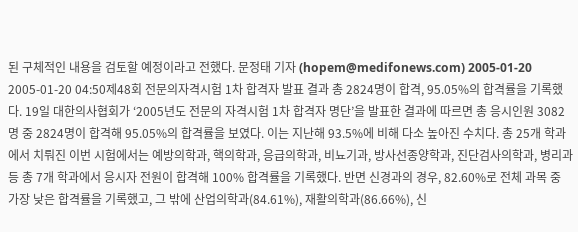된 구체적인 내용을 검토할 예정이라고 전했다. 문정태 기자 (hopem@medifonews.com) 2005-01-20
2005-01-20 04:50제48회 전문의자격시험 1차 합격자 발표 결과 총 2824명이 합격, 95.05%의 합격률을 기록했다. 19일 대한의사협회가 ‘2005년도 전문의 자격시험 1차 합격자 명단’을 발표한 결과에 따르면 총 응시인원 3082명 중 2824명이 합격해 95.05%의 합격률을 보였다. 이는 지난해 93.5%에 비해 다소 높아진 수치다. 총 25개 학과에서 치뤄진 이번 시험에서는 예방의학과, 핵의학과, 응급의학과, 비뇨기과, 방사선종양학과, 진단검사의학과, 병리과 등 총 7개 학과에서 응시자 전원이 합격해 100% 합격률을 기록했다. 반면 신경과의 경우, 82.60%로 전체 과목 중 가장 낮은 합격률을 기록했고, 그 밖에 산업의학과(84.61%), 재활의학과(86.66%), 신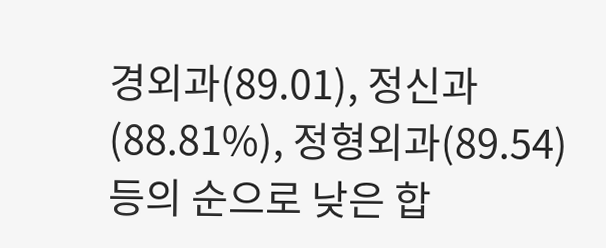경외과(89.01), 정신과(88.81%), 정형외과(89.54) 등의 순으로 낮은 합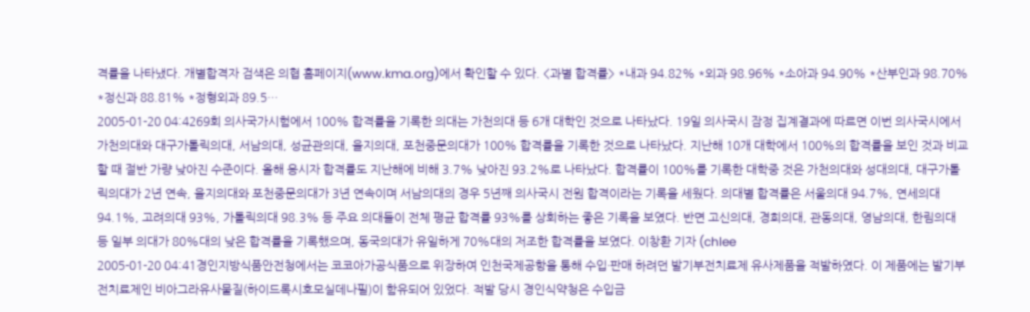격률을 나타냈다. 개별합격자 검색은 의협 홈페이지(www.kma.org)에서 확인할 수 있다. <과별 합격률> *내과 94.82% *외과 98.96% *소아과 94.90% *산부인과 98.70% *정신과 88.81% *정형외과 89.5…
2005-01-20 04:4269회 의사국가시험에서 100% 합격률을 기록한 의대는 가천의대 등 6개 대학인 것으로 나타났다. 19일 의사국시 잠정 집계결과에 따르면 이번 의사국시에서 가천의대와 대구가톨릭의대, 서남의대, 성균관의대, 을지의대, 포천중문의대가 100% 합격률을 기록한 것으로 나타났다. 지난해 10개 대학에서 100%의 합격률을 보인 것과 비교할 때 절반 가량 낮아진 수준이다. 올해 응시자 합격률도 지난해에 비해 3.7% 낮아진 93.2%로 나타났다. 합격률이 100%를 기록한 대학중 것은 가천의대와 성대의대, 대구가톨릭의대가 2년 연속, 을지의대와 포천중문의대가 3년 연속이며 서남의대의 경우 5년째 의사국시 전원 합격이라는 기록을 세웠다. 의대별 합격률은 서울의대 94.7%, 연세의대 94.1%, 고려의대 93%, 가톨릭의대 98.3% 등 주요 의대들이 전체 평균 합격률 93%를 상회하는 좋은 기록을 보였다. 반면 고신의대, 경희의대, 관동의대, 영남의대, 한림의대 등 일부 의대가 80%대의 낮은 합격률을 기록했으며, 동국의대가 유일하게 70%대의 저조한 합격률을 보였다. 이창환 기자 (chlee
2005-01-20 04:41경인지방식품안전청에서는 코코아가공식품으로 위장하여 인천국제공항을 통해 수입·판매 하려던 발기부전치료제 유사제품을 적발하였다. 이 제품에는 발기부전치료제인 비아그라유사물질(하이드록시호모실데나필)이 함유되어 있었다. 적발 당시 경인식약청은 수입금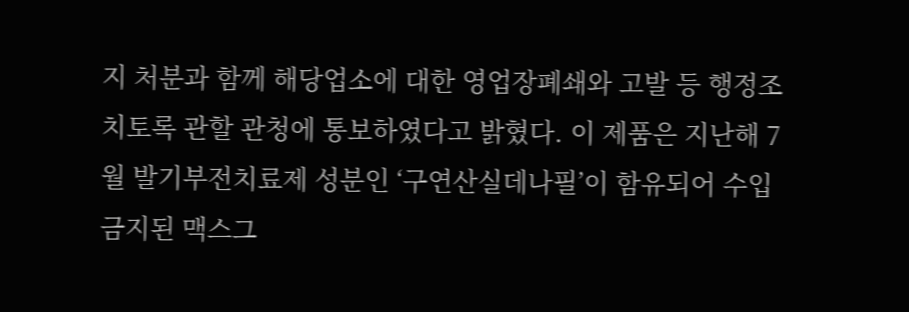지 처분과 함께 해당업소에 대한 영업장폐쇄와 고발 등 행정조치토록 관할 관청에 통보하였다고 밝혔다. 이 제품은 지난해 7월 발기부전치료제 성분인 ‘구연산실데나필’이 함유되어 수입금지된 맥스그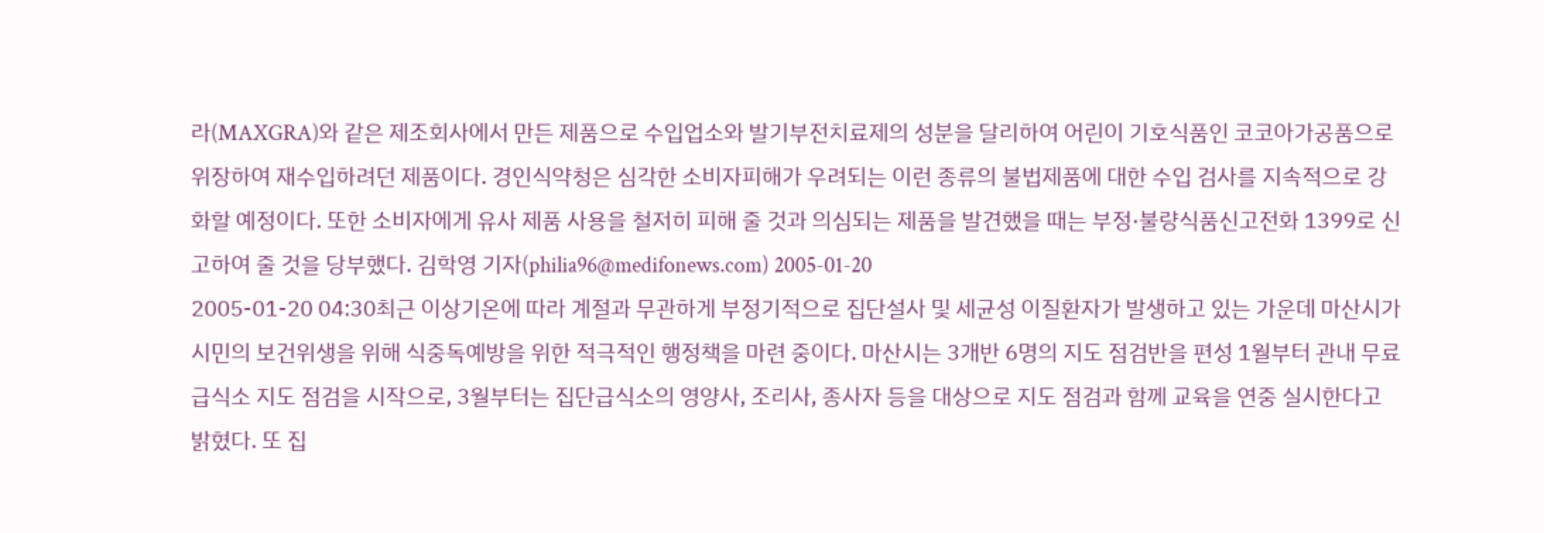라(MAXGRA)와 같은 제조회사에서 만든 제품으로 수입업소와 발기부전치료제의 성분을 달리하여 어린이 기호식품인 코코아가공품으로 위장하여 재수입하려던 제품이다. 경인식약청은 심각한 소비자피해가 우려되는 이런 종류의 불법제품에 대한 수입 검사를 지속적으로 강화할 예정이다. 또한 소비자에게 유사 제품 사용을 철저히 피해 줄 것과 의심되는 제품을 발견했을 때는 부정·불량식품신고전화 1399로 신고하여 줄 것을 당부했다. 김학영 기자(philia96@medifonews.com) 2005-01-20
2005-01-20 04:30최근 이상기온에 따라 계절과 무관하게 부정기적으로 집단설사 및 세균성 이질환자가 발생하고 있는 가운데 마산시가 시민의 보건위생을 위해 식중독예방을 위한 적극적인 행정책을 마련 중이다. 마산시는 3개반 6명의 지도 점검반을 편성 1월부터 관내 무료 급식소 지도 점검을 시작으로, 3월부터는 집단급식소의 영양사, 조리사, 종사자 등을 대상으로 지도 점검과 함께 교육을 연중 실시한다고 밝혔다. 또 집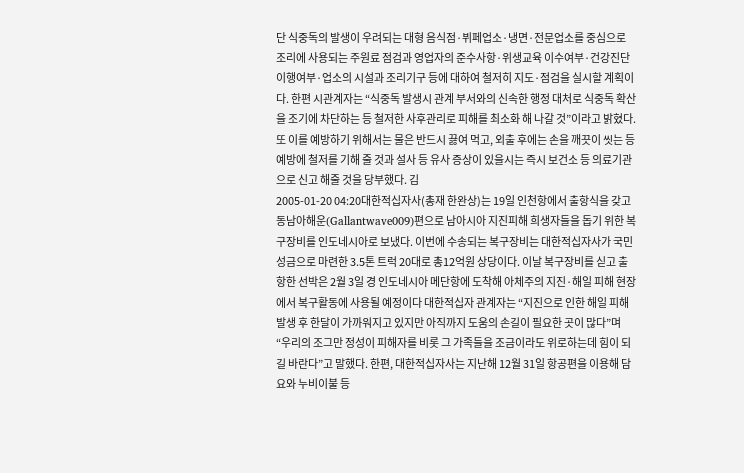단 식중독의 발생이 우려되는 대형 음식점·뷔페업소·냉면·전문업소를 중심으로 조리에 사용되는 주원료 점검과 영업자의 준수사항·위생교육 이수여부·건강진단 이행여부·업소의 시설과 조리기구 등에 대하여 철저히 지도·점검을 실시할 계획이다. 한편 시관계자는 “식중독 발생시 관계 부서와의 신속한 행정 대처로 식중독 확산을 조기에 차단하는 등 철저한 사후관리로 피해를 최소화 해 나갈 것”이라고 밝혔다. 또 이를 예방하기 위해서는 물은 반드시 끓여 먹고, 외출 후에는 손을 깨끗이 씻는 등 예방에 철저를 기해 줄 것과 설사 등 유사 증상이 있을시는 즉시 보건소 등 의료기관으로 신고 해줄 것을 당부했다. 김
2005-01-20 04:20대한적십자사(총재 한완상)는 19일 인천항에서 출항식을 갖고 동남아해운(Gallantwave009)편으로 남아시아 지진피해 희생자들을 돕기 위한 복구장비를 인도네시아로 보냈다. 이번에 수송되는 복구장비는 대한적십자사가 국민성금으로 마련한 3.5톤 트럭 20대로 총12억원 상당이다. 이날 복구장비를 싣고 출항한 선박은 2월 3일 경 인도네시아 메단항에 도착해 아체주의 지진·해일 피해 현장에서 복구활동에 사용될 예정이다 대한적십자 관계자는 “지진으로 인한 해일 피해 발생 후 한달이 가까워지고 있지만 아직까지 도움의 손길이 필요한 곳이 많다”며 “우리의 조그만 정성이 피해자를 비롯 그 가족들을 조금이라도 위로하는데 힘이 되길 바란다”고 말했다. 한편, 대한적십자사는 지난해 12월 31일 항공편을 이용해 담요와 누비이불 등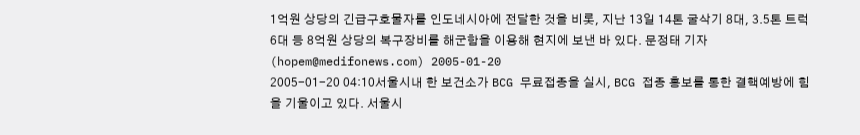1억원 상당의 긴급구호물자를 인도네시아에 전달한 것을 비롯, 지난 13일 14톤 굴삭기 8대, 3.5톤 트럭 6대 등 8억원 상당의 복구장비를 해군함을 이용해 현지에 보낸 바 있다. 문정태 기자 (hopem@medifonews.com) 2005-01-20
2005-01-20 04:10서울시내 한 보건소가 BCG 무료접종을 실시, BCG 접종 홍보를 통한 결핵예방에 힘을 기울이고 있다. 서울시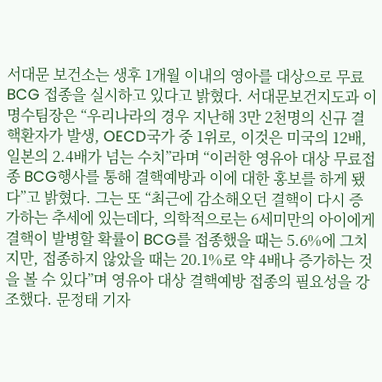서대문 보건소는 생후 1개월 이내의 영아를 대상으로 무료 BCG 접종을 실시하고 있다고 밝혔다. 서대문보건지도과 이명수팀장은 “우리나라의 경우 지난해 3만 2천명의 신규 결핵환자가 발생, OECD국가 중 1위로, 이것은 미국의 12배, 일본의 2.4배가 넘는 수치”라며 “이러한 영유아 대상 무료접종 BCG행사를 통해 결핵예방과 이에 대한 홍보를 하게 됐다”고 밝혔다. 그는 또 “최근에 감소해오던 결핵이 다시 증가하는 추세에 있는데다, 의학적으로는 6세미만의 아이에게 결핵이 발병할 확률이 BCG를 접종했을 때는 5.6%에 그치지만, 접종하지 않았을 때는 20.1%로 약 4배나 증가하는 것을 볼 수 있다”며 영유아 대상 결핵예방 접종의 필요성을 강조했다. 문정태 기자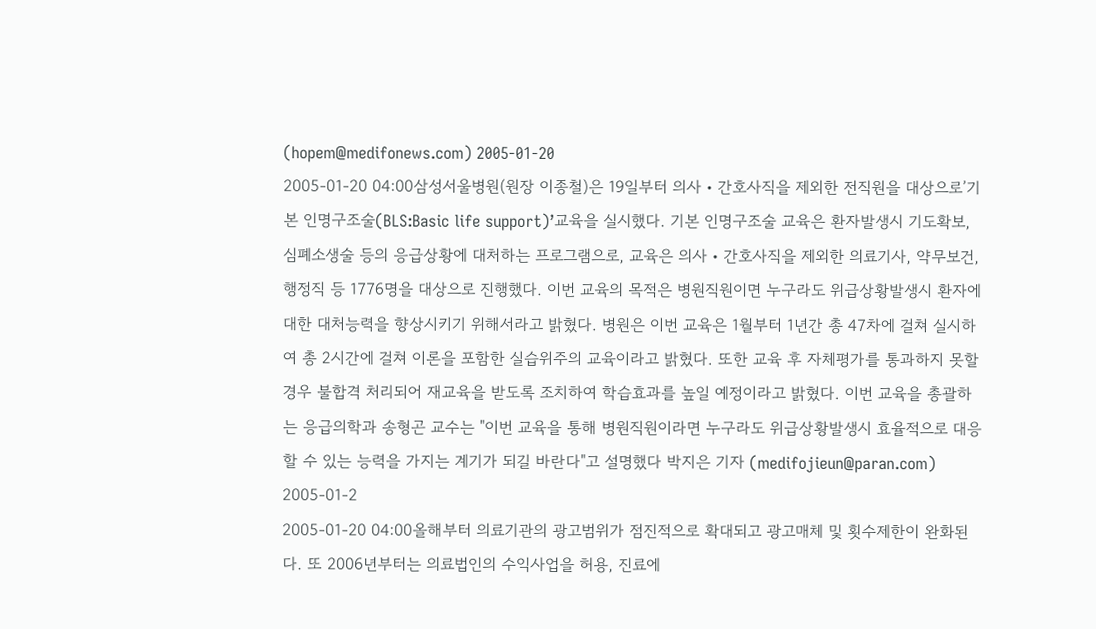(hopem@medifonews.com) 2005-01-20
2005-01-20 04:00삼성서울병원(원장 이종철)은 19일부터 의사・간호사직을 제외한 전직원을 대상으로’기본 인명구조술(BLS:Basic life support)’교육을 실시했다. 기본 인명구조술 교육은 환자발생시 기도확보, 심폐소생술 등의 응급상황에 대처하는 프로그램으로, 교육은 의사・간호사직을 제외한 의료기사, 약무보건, 행정직 등 1776명을 대상으로 진행했다. 이번 교육의 목적은 병원직원이면 누구라도 위급상황발생시 환자에 대한 대처능력을 향상시키기 위해서라고 밝혔다. 병원은 이번 교육은 1월부터 1년간 총 47차에 걸쳐 실시하여 총 2시간에 걸쳐 이론을 포함한 실습위주의 교육이라고 밝혔다. 또한 교육 후 자체평가를 통과하지 못할 경우 불합격 처리되어 재교육을 받도록 조치하여 학습효과를 높일 예정이라고 밝혔다. 이번 교육을 총괄하는 응급의학과 송형곤 교수는 "이번 교육을 통해 병원직원이라면 누구라도 위급상황발생시 효율적으로 대응할 수 있는 능력을 가지는 계기가 되길 바란다"고 설명했다 박지은 기자 (medifojieun@paran.com) 2005-01-2
2005-01-20 04:00올해부터 의료기관의 광고범위가 점진적으로 확대되고 광고매체 및 횟수제한이 완화된다. 또 2006년부터는 의료법인의 수익사업을 허용, 진료에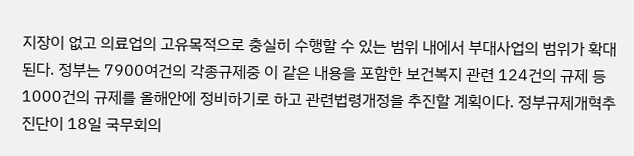지장이 없고 의료업의 고유목적으로 충실히 수행할 수 있는 범위 내에서 부대사업의 범위가 확대된다. 정부는 7900여건의 각종규제중 이 같은 내용을 포함한 보건복지 관련 124건의 규제 등 1000건의 규제를 올해안에 정비하기로 하고 관련법령개정을 추진할 계획이다. 정부규제개혁추진단이 18일 국무회의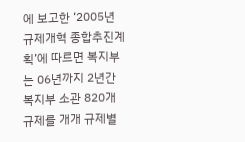에 보고한 ‘2005년 규제개혁 종합추진계획’에 따르면 복지부는 06년까지 2년간 복지부 소관 820개 규제를 개개 규제별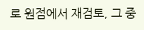로 원점에서 재검토, 그 중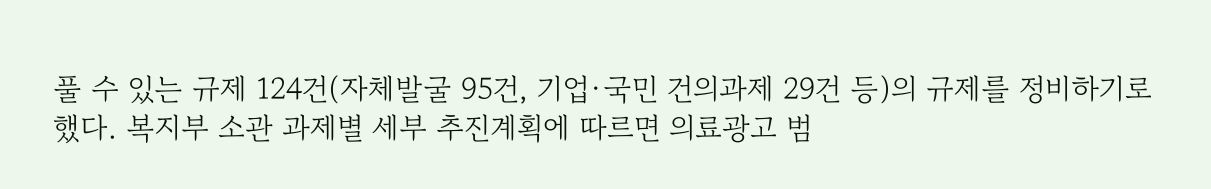풀 수 있는 규제 124건(자체발굴 95건, 기업·국민 건의과제 29건 등)의 규제를 정비하기로 했다. 복지부 소관 과제별 세부 추진계획에 따르면 의료광고 범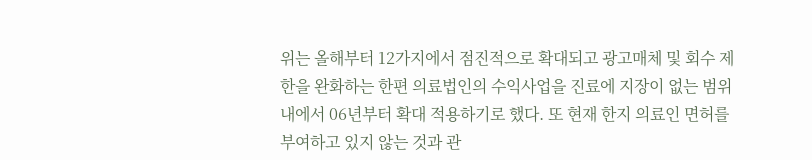위는 올해부터 12가지에서 점진적으로 확대되고 광고매체 및 회수 제한을 완화하는 한편 의료법인의 수익사업을 진료에 지장이 없는 범위 내에서 06년부터 확대 적용하기로 했다. 또 현재 한지 의료인 면허를 부여하고 있지 않는 것과 관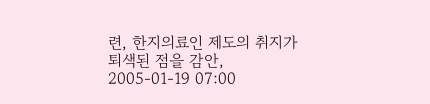련, 한지의료인 제도의 취지가 퇴색된 점을 감안,
2005-01-19 07:00